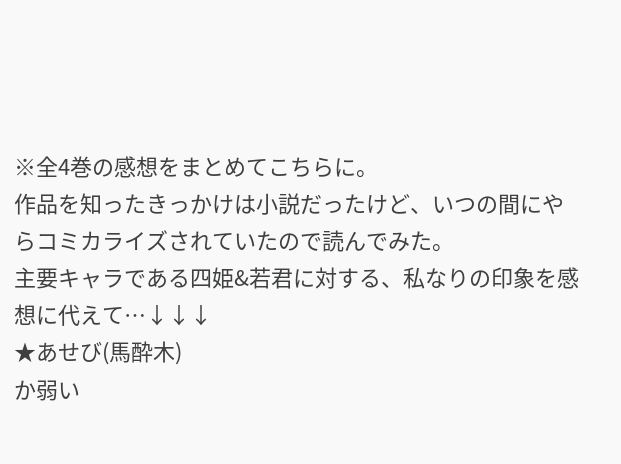※全4巻の感想をまとめてこちらに。
作品を知ったきっかけは小説だったけど、いつの間にやらコミカライズされていたので読んでみた。
主要キャラである四姫&若君に対する、私なりの印象を感想に代えて…↓↓↓
★あせび(馬酔木)
か弱い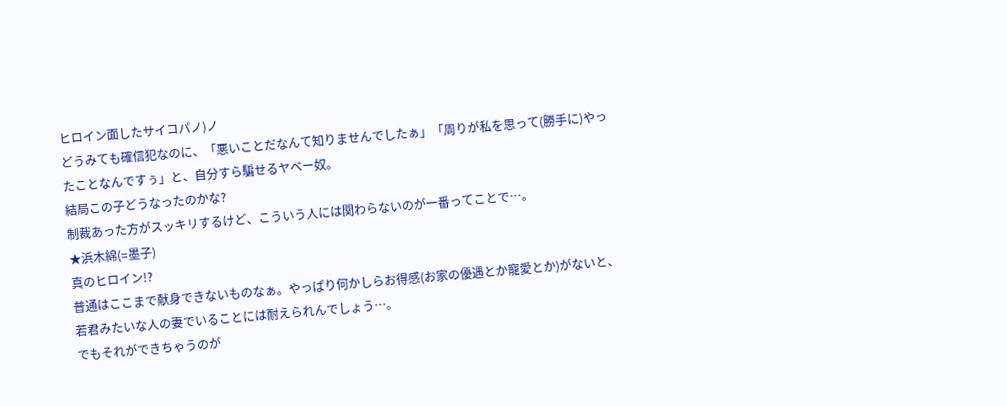ヒロイン面したサイコパノ)ノ
どうみても確信犯なのに、「悪いことだなんて知りませんでしたぁ」「周りが私を思って(勝手に)やったことなんですぅ」と、自分すら騙せるヤベー奴。
結局この子どうなったのかな?
制裁あった方がスッキリするけど、こういう人には関わらないのが一番ってことで…。
★浜木綿(=墨子)
真のヒロイン!?
普通はここまで献身できないものなぁ。やっぱり何かしらお得感(お家の優遇とか寵愛とか)がないと、若君みたいな人の妻でいることには耐えられんでしょう…。
でもそれができちゃうのが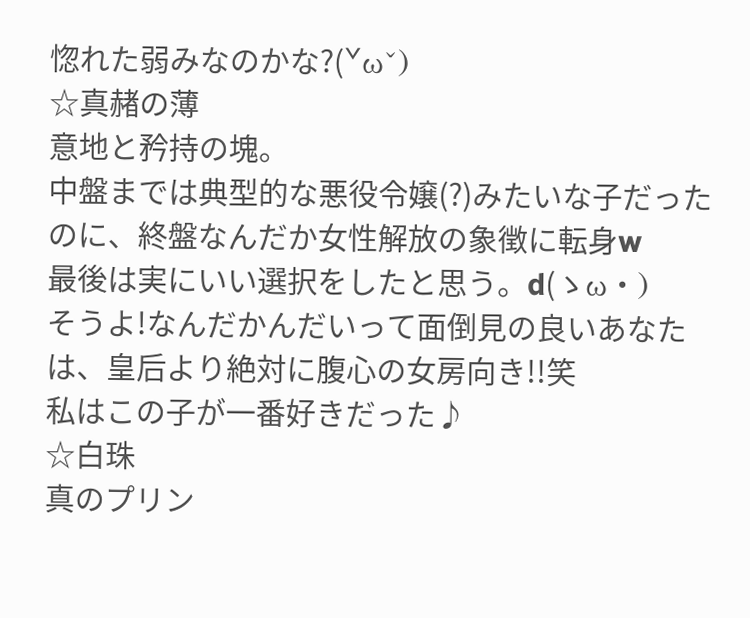惚れた弱みなのかな?(ˇωˇ)
☆真赭の薄
意地と矜持の塊。
中盤までは典型的な悪役令嬢(?)みたいな子だったのに、終盤なんだか女性解放の象徴に転身w
最後は実にいい選択をしたと思う。d(ゝω・)
そうよ!なんだかんだいって面倒見の良いあなたは、皇后より絶対に腹心の女房向き!!笑
私はこの子が一番好きだった♪
☆白珠
真のプリン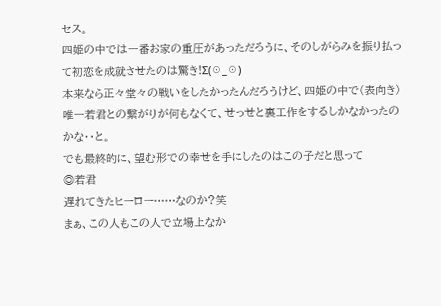セス。
四姫の中では一番お家の重圧があっただろうに、そのしがらみを振り払って初恋を成就させたのは驚き!Σ(☉_☉)
本来なら正々堂々の戦いをしたかったんだろうけど、四姫の中で(表向き)唯一若君との繋がりが何もなくて、せっせと裏工作をするしかなかったのかな‥と。
でも最終的に、望む形での幸せを手にしたのはこの子だと思って
◎若君
遅れてきたヒーロー……なのか?笑
まぁ、この人もこの人で立場上なか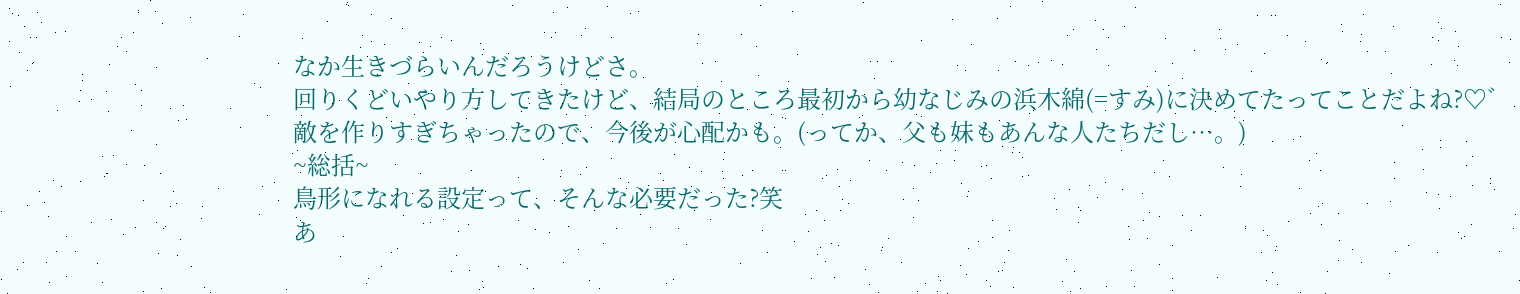なか生きづらいんだろうけどさ。
回りくどいやり方してきたけど、結局のところ最初から幼なじみの浜木綿(=すみ)に決めてたってことだよね?♡゛
敵を作りすぎちゃったので、今後が心配かも。(ってか、父も妹もあんな人たちだし…。)
~総括~
鳥形になれる設定って、そんな必要だった?笑
あ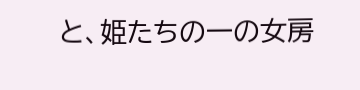と、姫たちの一の女房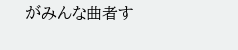がみんな曲者す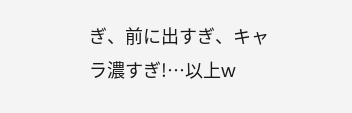ぎ、前に出すぎ、キャラ濃すぎ!…以上w